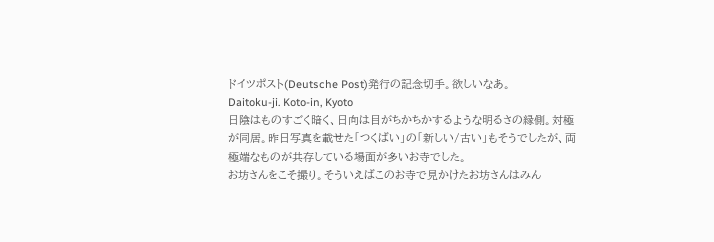ドイツポスト(Deutsche Post)発行の記念切手。欲しいなあ。
Daitoku-ji. Koto-in, Kyoto
日陰はものすごく暗く、日向は目がちかちかするような明るさの縁側。対極が同居。昨日写真を載せた「つくばい」の「新しい/古い」もそうでしたが、両極端なものが共存している場面が多いお寺でした。
お坊さんをこそ撮り。そういえばこのお寺で見かけたお坊さんはみん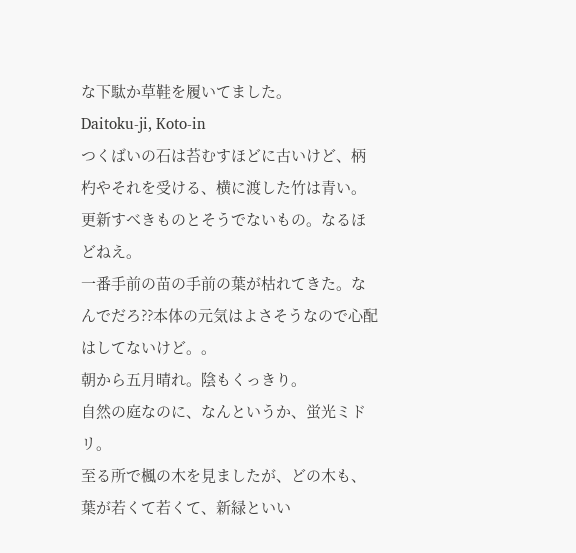な下駄か草鞋を履いてました。
Daitoku-ji, Koto-in
つくばいの石は苔むすほどに古いけど、柄杓やそれを受ける、横に渡した竹は青い。更新すべきものとそうでないもの。なるほどねえ。
一番手前の苗の手前の葉が枯れてきた。なんでだろ??本体の元気はよさそうなので心配はしてないけど。。
朝から五月晴れ。陰もくっきり。
自然の庭なのに、なんというか、蛍光ミドリ。
至る所で楓の木を見ましたが、どの木も、葉が若くて若くて、新緑といい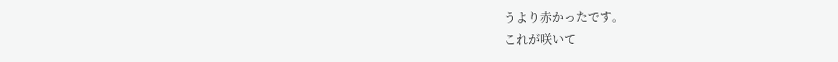うより赤かったです。
これが咲いて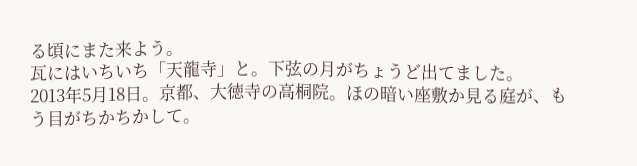る頃にまた来よう。
瓦にはいちいち「天龍寺」と。下弦の月がちょうど出てました。
2013年5月18日。京都、大徳寺の高桐院。ほの暗い座敷か見る庭が、もう目がちかちかして。